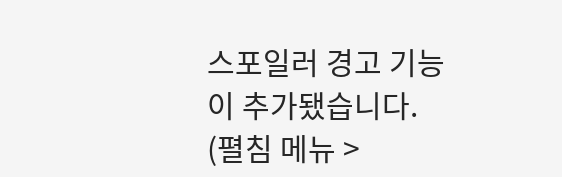스포일러 경고 기능이 추가됐습니다.
(펼침 메뉴 >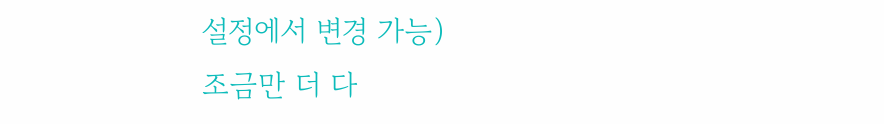설정에서 변경 가능)
조금만 더 다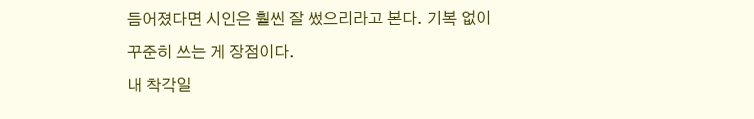듬어졌다면 시인은 훨씬 잘 썼으리라고 본다. 기복 없이 꾸준히 쓰는 게 장점이다.
내 착각일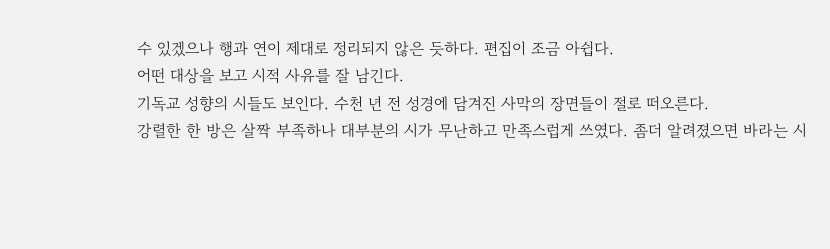수 있겠으나 행과 연이 제대로 정리되지 않은 듯하다. 편집이 조금 아쉽다.
어떤 대상을 보고 시적 사유를 잘 남긴다.
기독교 성향의 시들도 보인다. 수천 년 전 성경에 담겨진 사막의 장면들이 절로 떠오른다.
강렬한 한 방은 살짝 부족하나 대부분의 시가 무난하고 만족스럽게 쓰였다. 좀더 알려졌으면 바라는 시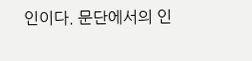인이다. 문단에서의 인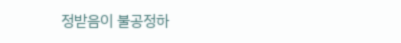정받음이 불공정하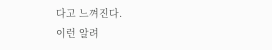다고 느껴진다.
이런 알려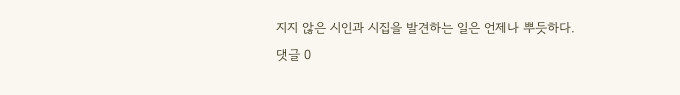지지 않은 시인과 시집을 발견하는 일은 언제나 뿌듯하다.
댓글 0